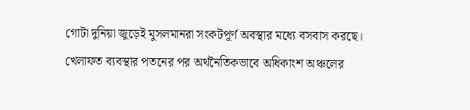গোটা দুনিয়া জুড়েই মুসলমানরা সংকটপূর্ণ অবস্থার মধ্যে বসবাস করছে। খেলাফত ব্যবস্থার পতনের পর অর্থনৈতিকভাবে অধিকাংশ অঞ্চলের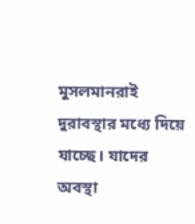মুসলমানরাই দুরাবস্থার মধ্যে দিয়ে যাচ্ছে। যাদের অবস্থা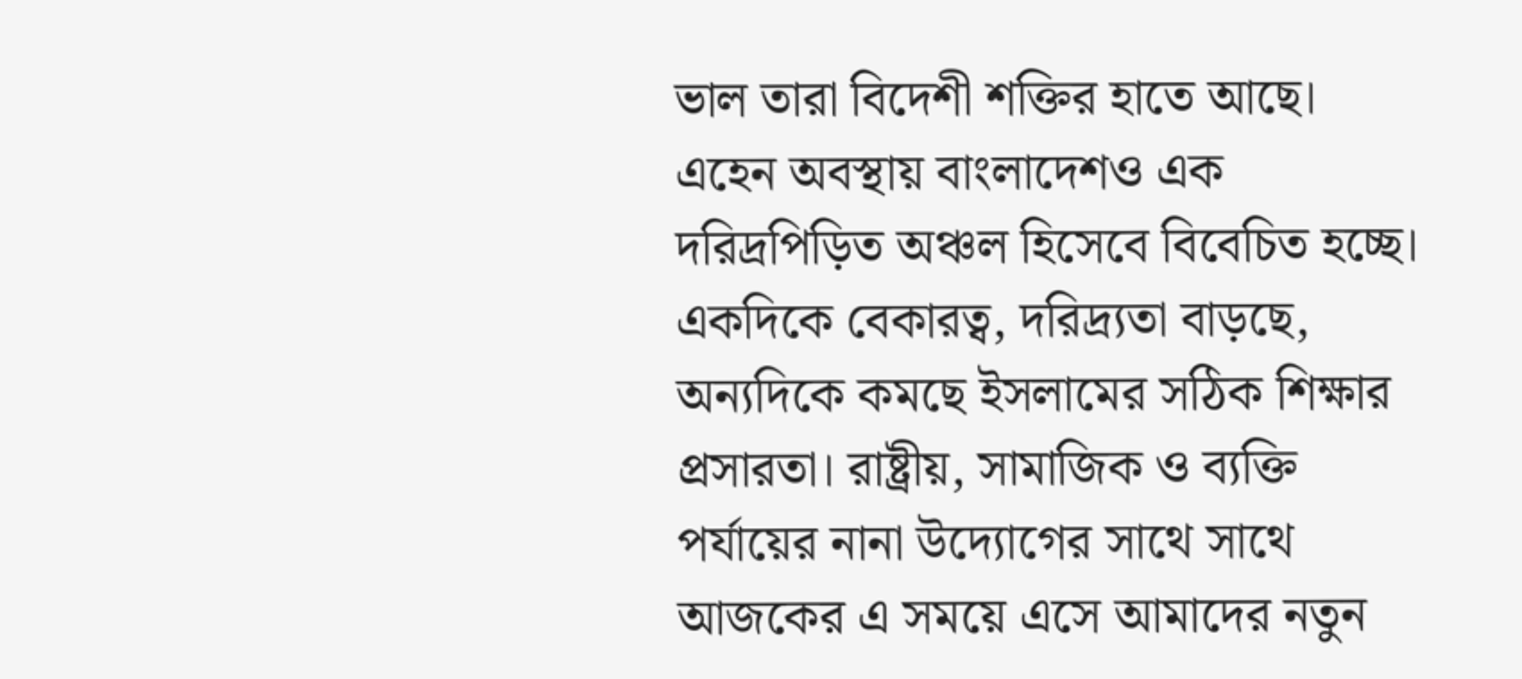ভাল তারা বিদেশী শক্তির হাতে আছে।
এহেন অবস্থায় বাংলাদেশও এক দরিদ্রপিড়িত অঞ্চল হিসেবে বিবেচিত হচ্ছে। একদিকে বেকারত্ব, দরিদ্র্যতা বাড়ছে, অন্যদিকে কমছে ইসলামের সঠিক শিক্ষার প্রসারতা। রাষ্ট্রীয়, সামাজিক ও ব্যক্তি পর্যায়ের নানা উদ্যোগের সাথে সাথে আজকের এ সময়ে এসে আমাদের নতুন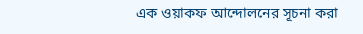এক ওয়াকফ আন্দোলনের সূচনা করা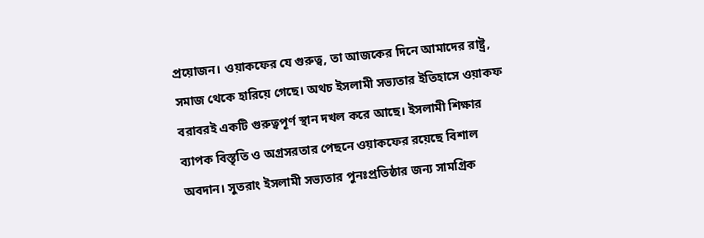প্রয়োজন। ওয়াকফের যে গুরুত্ব, তা আজকের দিনে আমাদের রাষ্ট্র, সমাজ থেকে হারিয়ে গেছে। অথচ ইসলামী সভ্যতার ইতিহাসে ওয়াকফ বরাবরই একটি গুরুত্বপূর্ণ স্থান দখল করে আছে। ইসলামী শিক্ষার ব্যাপক বিস্তৃতি ও অগ্রসরতার পেছনে ওয়াকফের রয়েছে বিশাল অবদান। সুতরাং ইসলামী সভ্যতার পুনঃপ্রতিষ্ঠার জন্য সামগ্রিক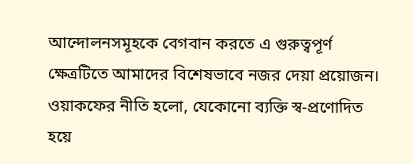আন্দোলনসমূহকে বেগবান করতে এ গুরুত্বপূর্ণ ক্ষেত্রটিতে আমাদের বিশেষভাবে নজর দেয়া প্রয়োজন।
ওয়াকফের নীতি হলো, যেকোনো ব্যক্তি স্ব-প্রণোদিত হয়ে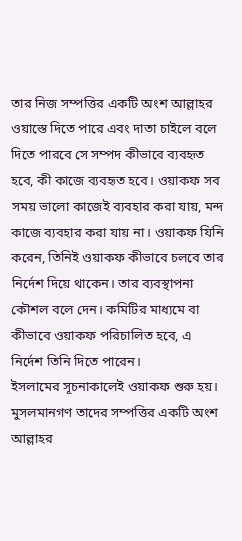তার নিজ সম্পত্তির একটি অংশ আল্লাহর ওয়াস্তে দিতে পারে এবং দাতা চাইলে বলে দিতে পারবে সে সম্পদ কীভাবে ব্যবহৃত হবে, কী কাজে ব্যবহৃত হবে। ওয়াকফ সব সময় ভালো কাজেই ব্যবহার করা যায়, মন্দ কাজে ব্যবহার করা যায় না। ওয়াকফ যিনি করেন, তিনিই ওয়াকফ কীভাবে চলবে তার নির্দেশ দিয়ে থাকেন। তার ব্যবস্থাপনা কৌশল বলে দেন। কমিটির মাধ্যমে বা কীভাবে ওয়াকফ পরিচালিত হবে, এ নির্দেশ তিনি দিতে পারেন।
ইসলামের সূচনাকালেই ওয়াকফ শুরু হয়। মুসলমানগণ তাদের সম্পত্তির একটি অংশ আল্লাহর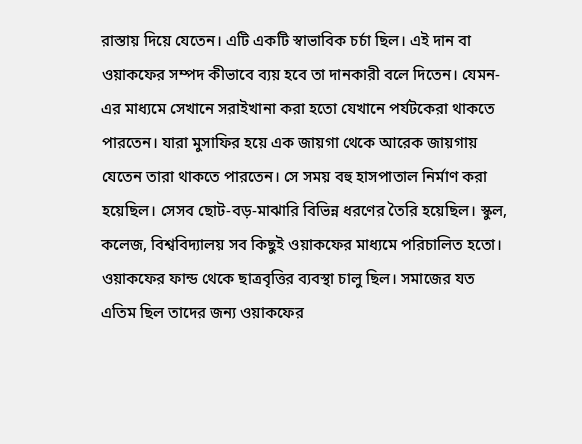রাস্তায় দিয়ে যেতেন। এটি একটি স্বাভাবিক চর্চা ছিল। এই দান বা ওয়াকফের সম্পদ কীভাবে ব্যয় হবে তা দানকারী বলে দিতেন। যেমন- এর মাধ্যমে সেখানে সরাইখানা করা হতো যেখানে পর্যটকেরা থাকতে পারতেন। যারা মুসাফির হয়ে এক জায়গা থেকে আরেক জায়গায় যেতেন তারা থাকতে পারতেন। সে সময় বহু হাসপাতাল নির্মাণ করা হয়েছিল। সেসব ছোট-বড়-মাঝারি বিভিন্ন ধরণের তৈরি হয়েছিল। স্কুল, কলেজ, বিশ্ববিদ্যালয় সব কিছুই ওয়াকফের মাধ্যমে পরিচালিত হতো। ওয়াকফের ফান্ড থেকে ছাত্রবৃত্তির ব্যবস্থা চালু ছিল। সমাজের যত এতিম ছিল তাদের জন্য ওয়াকফের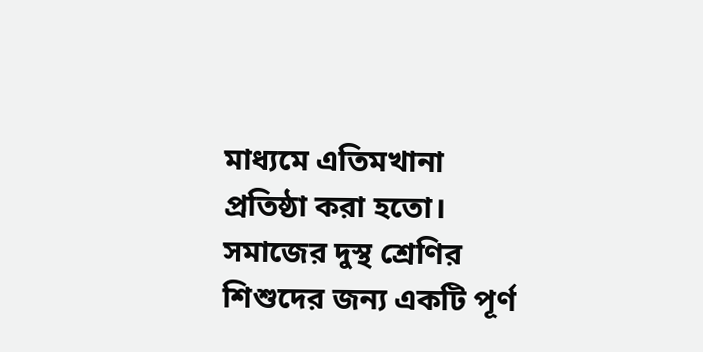মাধ্যমে এতিমখানা প্রতিষ্ঠা করা হতো। সমাজের দুস্থ শ্রেণির শিশুদের জন্য একটি পূর্ণ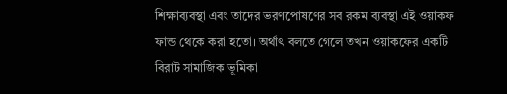শিক্ষাব্যবস্থা এবং তাদের ভরণপোষণের সব রকম ব্যবস্থা এই ওয়াকফ ফান্ড থেকে করা হতো। অর্থাৎ বলতে গেলে তখন ওয়াকফের একটি বিরাট সামাজিক ভূমিকা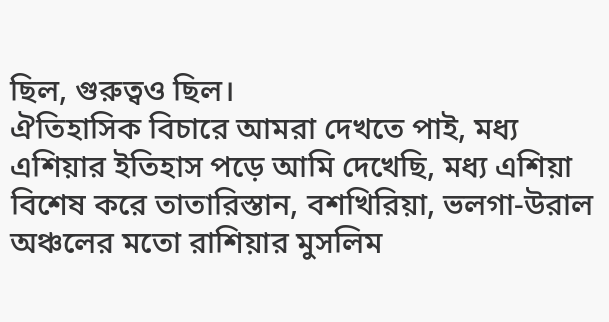ছিল, গুরুত্বও ছিল।
ঐতিহাসিক বিচারে আমরা দেখতে পাই, মধ্য এশিয়ার ইতিহাস পড়ে আমি দেখেছি, মধ্য এশিয়া বিশেষ করে তাতারিস্তান, বশখিরিয়া, ভলগা-উরাল অঞ্চলের মতো রাশিয়ার মুসলিম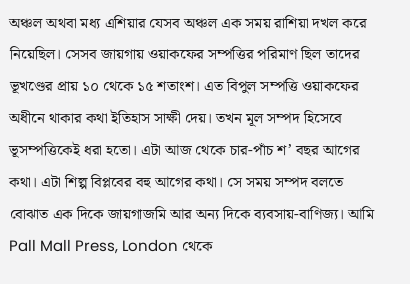অঞ্চল অথবা মধ্য এশিয়ার যেসব অঞ্চল এক সময় রাশিয়া দখল করে নিয়েছিল। সেসব জায়গায় ওয়াকফের সম্পত্তির পরিমাণ ছিল তাদের ভূখণ্ডের প্রায় ১০ থেকে ১৫ শতাংশ। এত বিপুল সম্পত্তি ওয়াকফের অধীনে থাকার কথা ইতিহাস সাক্ষী দেয়। তখন মূল সম্পদ হিসেবে ভূসম্পত্তিকেই ধরা হতো। এটা আজ থেকে চার-পাঁচ শ’ বছর আগের কথা। এটা শিল্প বিপ্লবের বহু আগের কথা। সে সময় সম্পদ বলতে বোঝাত এক দিকে জায়গাজমি আর অন্য দিকে ব্যবসায়-বাণিজ্য। আমি Pall Mall Press, London থেকে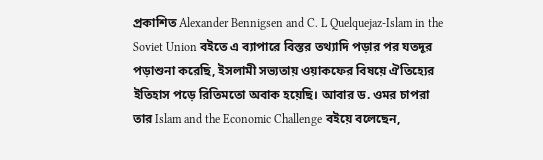প্রকাশিত Alexander Bennigsen and C. L Quelquejaz-Islam in the Soviet Union বইতে এ ব্যাপারে বিস্তর তথ্যাদি পড়ার পর যতদূর পড়াশুনা করেছি, ইসলামী সভ্যতায় ওয়াকফের বিষয়ে ঐতিহ্যের ইতিহাস পড়ে রিতিমতো অবাক হয়েছি। আবার ড. ওমর চাপরা তার Islam and the Economic Challenge বইয়ে বলেছেন,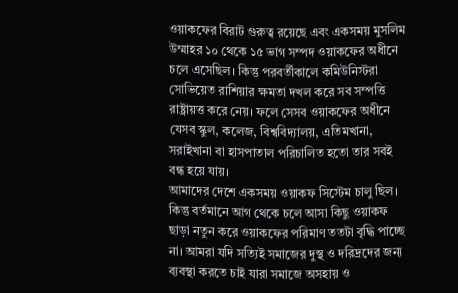ওয়াকফের বিরাট গুরুত্ব রয়েছে এবং একসময় মুসলিম উম্মাহর ১০ থেকে ১৫ ভাগ সম্পদ ওয়াকফের অধীনে চলে এসেছিল। কিন্তু পরবর্তীকালে কমিউনিস্টরা সোভিয়েত রাশিয়ার ক্ষমতা দখল করে সব সম্পত্তি রাষ্ট্রায়ত্ত করে নেয়। ফলে সেসব ওয়াকফের অধীনে যেসব স্কুল, কলেজ, বিশ্ববিদ্যালয়, এতিমখানা, সরাইখানা বা হাসপাতাল পরিচালিত হতো তার সবই বন্ধ হয়ে যায়।
আমাদের দেশে একসময় ওয়াকফ সিস্টেম চালু ছিল। কিন্তু বর্তমানে আগ থেকে চলে আসা কিছু ওয়াকফ ছাড়া নতুন করে ওয়াকফের পরিমাণ ততটা বৃদ্ধি পাচ্ছে না। আমরা যদি সত্যিই সমাজের দুস্থ ও দরিদ্রদের জন্য ব্যবস্থা করতে চাই যারা সমাজে অসহায় ও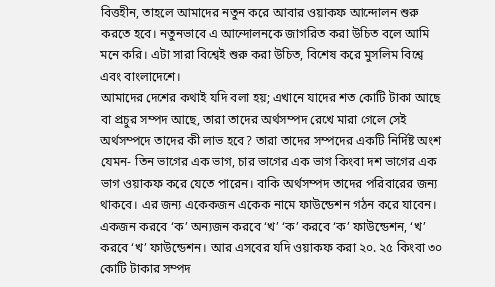বিত্তহীন, তাহলে আমাদের নতুন করে আবার ওয়াকফ আন্দোলন শুরু করতে হবে। নতুনভাবে এ আন্দোলনকে জাগরিত করা উচিত বলে আমি মনে করি। এটা সারা বিশ্বেই শুরু করা উচিত, বিশেষ করে মুসলিম বিশ্বে এবং বাংলাদেশে।
আমাদের দেশের কথাই যদি বলা হয়; এখানে যাদের শত কোটি টাকা আছে বা প্রচুর সম্পদ আছে, তারা তাদের অর্থসম্পদ রেখে মারা গেলে সেই অর্থসম্পদে তাদের কী লাভ হবে? তারা তাদের সম্পদের একটি নির্দিষ্ট অংশ যেমন- তিন ভাগের এক ভাগ, চার ভাগের এক ভাগ কিংবা দশ ভাগের এক ভাগ ওয়াকফ করে যেতে পারেন। বাকি অর্থসম্পদ তাদের পরিবারের জন্য থাকবে। এর জন্য একেকজন একেক নামে ফাউন্ডেশন গঠন করে যাবেন। একজন করবে ‘ক’ অন্যজন করবে ‘খ’ ‘ক’ করবে ‘ক’ ফাউন্ডেশন, ‘খ’ করবে ‘খ’ ফাউন্ডেশন। আর এসবের যদি ওয়াকফ করা ২০. ২৫ কিংবা ৩০ কোটি টাকার সম্পদ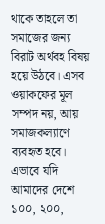থাকে তাহলে তা সমাজের জন্য বিরাট অর্থবহ বিষয় হয়ে উঠবে। এসব ওয়াকফের মূল সম্পদ নয়, আয় সমাজকল্যাণে ব্যবহৃত হবে। এভাবে যদি আমাদের দেশে ১০০, ২০০,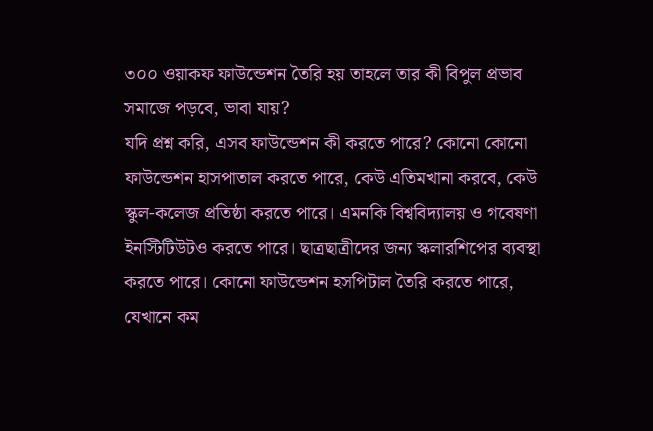৩০০ ওয়াকফ ফাউন্ডেশন তৈরি হয় তাহলে তার কী বিপুল প্রভাব সমাজে পড়বে, ভাবা যায়?
যদি প্রশ্ন করি, এসব ফাউন্ডেশন কী করতে পারে? কোনো কোনো ফাউন্ডেশন হাসপাতাল করতে পারে, কেউ এতিমখানা করবে, কেউ স্কুল-কলেজ প্রতিষ্ঠা করতে পারে। এমনকি বিশ্ববিদ্যালয় ও গবেষণা ইনস্টিটিউটও করতে পারে। ছাত্রছাত্রীদের জন্য স্কলারশিপের ব্যবস্থা করতে পারে। কোনো ফাউন্ডেশন হসপিটাল তৈরি করতে পারে, যেখানে কম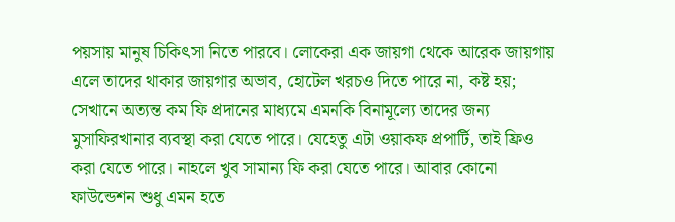পয়সায় মানুষ চিকিৎসা নিতে পারবে। লোকেরা এক জায়গা থেকে আরেক জায়গায় এলে তাদের থাকার জায়গার অভাব, হোটেল খরচও দিতে পারে না, কষ্ট হয়; সেখানে অত্যন্ত কম ফি প্রদানের মাধ্যমে এমনকি বিনামূল্যে তাদের জন্য মুসাফিরখানার ব্যবস্থা করা যেতে পারে। যেহেতু এটা ওয়াকফ প্রপার্টি, তাই ফ্রিও করা যেতে পারে। নাহলে খুব সামান্য ফি করা যেতে পারে। আবার কোনো ফাউন্ডেশন শুধু এমন হতে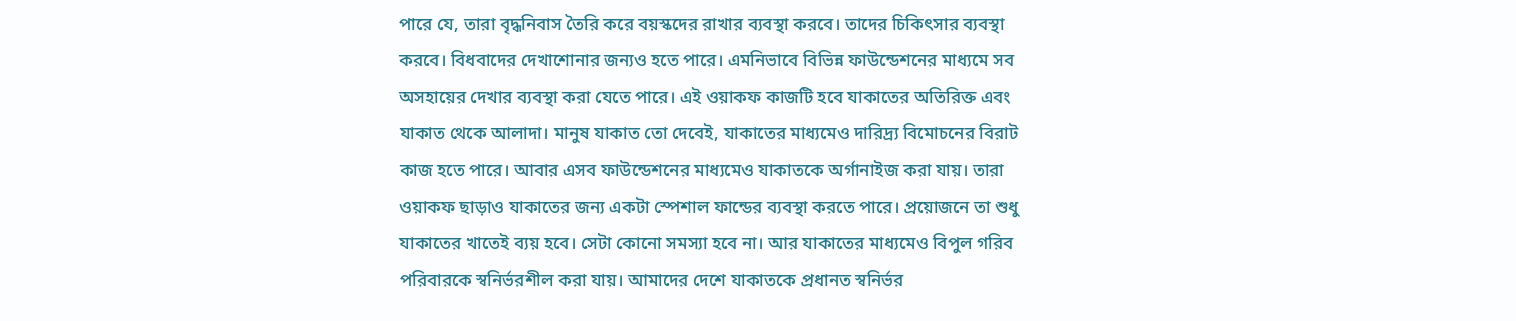পারে যে, তারা বৃদ্ধনিবাস তৈরি করে বয়স্কদের রাখার ব্যবস্থা করবে। তাদের চিকিৎসার ব্যবস্থা করবে। বিধবাদের দেখাশোনার জন্যও হতে পারে। এমনিভাবে বিভিন্ন ফাউন্ডেশনের মাধ্যমে সব অসহায়ের দেখার ব্যবস্থা করা যেতে পারে। এই ওয়াকফ কাজটি হবে যাকাতের অতিরিক্ত এবং যাকাত থেকে আলাদা। মানুষ যাকাত তো দেবেই, যাকাতের মাধ্যমেও দারিদ্র্য বিমোচনের বিরাট কাজ হতে পারে। আবার এসব ফাউন্ডেশনের মাধ্যমেও যাকাতকে অর্গানাইজ করা যায়। তারা ওয়াকফ ছাড়াও যাকাতের জন্য একটা স্পেশাল ফান্ডের ব্যবস্থা করতে পারে। প্রয়োজনে তা শুধু যাকাতের খাতেই ব্যয় হবে। সেটা কোনো সমস্যা হবে না। আর যাকাতের মাধ্যমেও বিপুল গরিব পরিবারকে স্বনির্ভরশীল করা যায়। আমাদের দেশে যাকাতকে প্রধানত স্বনির্ভর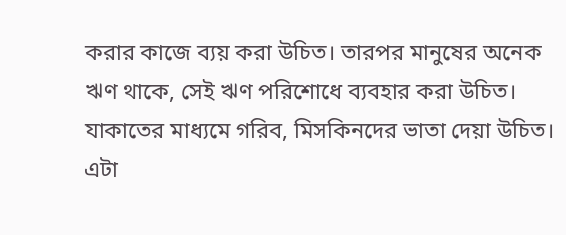করার কাজে ব্যয় করা উচিত। তারপর মানুষের অনেক ঋণ থাকে, সেই ঋণ পরিশোধে ব্যবহার করা উচিত। যাকাতের মাধ্যমে গরিব, মিসকিনদের ভাতা দেয়া উচিত। এটা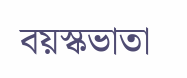বয়স্কভাতা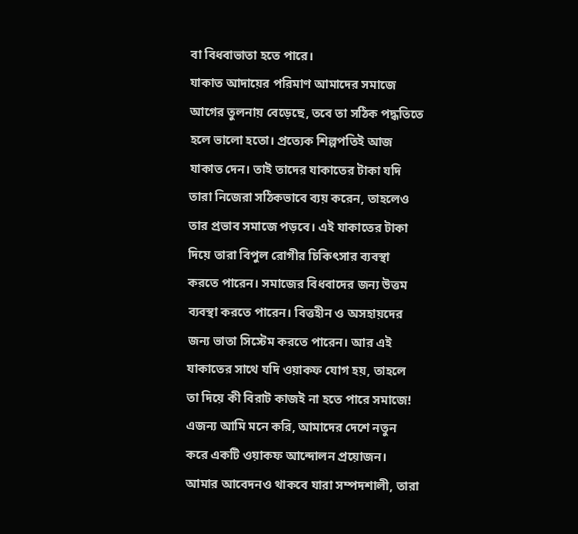বা বিধবাভাতা হতে পারে।
যাকাত আদায়ের পরিমাণ আমাদের সমাজে আগের তুলনায় বেড়েছে, তবে তা সঠিক পদ্ধতিতে হলে ভালো হতো। প্রত্যেক শিল্পপতিই আজ যাকাত দেন। তাই তাদের যাকাতের টাকা যদি তারা নিজেরা সঠিকভাবে ব্যয় করেন, তাহলেও তার প্রভাব সমাজে পড়বে। এই যাকাতের টাকা দিয়ে তারা বিপুল রোগীর চিকিৎসার ব্যবস্থা করতে পারেন। সমাজের বিধবাদের জন্য উত্তম ব্যবস্থা করতে পারেন। বিত্তহীন ও অসহায়দের জন্য ভাতা সিস্টেম করতে পারেন। আর এই যাকাতের সাথে যদি ওয়াকফ যোগ হয়, তাহলে তা দিয়ে কী বিরাট কাজই না হতে পারে সমাজে!
এজন্য আমি মনে করি, আমাদের দেশে নতুন করে একটি ওয়াকফ আন্দোলন প্রয়োজন। আমার আবেদনও থাকবে যারা সম্পদশালী, তারা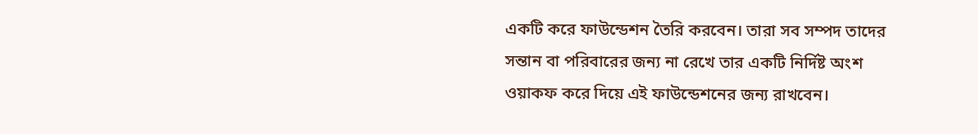একটি করে ফাউন্ডেশন তৈরি করবেন। তারা সব সম্পদ তাদের সন্তান বা পরিবারের জন্য না রেখে তার একটি নির্দিষ্ট অংশ ওয়াকফ করে দিয়ে এই ফাউন্ডেশনের জন্য রাখবেন।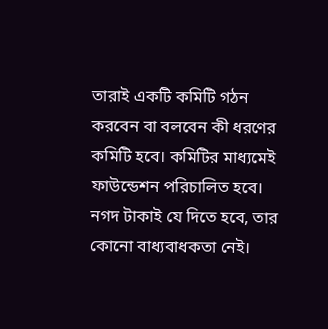তারাই একটি কমিটি গঠন করবেন বা বলবেন কী ধরণের কমিটি হবে। কমিটির মাধ্যমেই ফাউন্ডেশন পরিচালিত হবে। নগদ টাকাই যে দিতে হবে, তার কোনো বাধ্যবাধকতা নেই।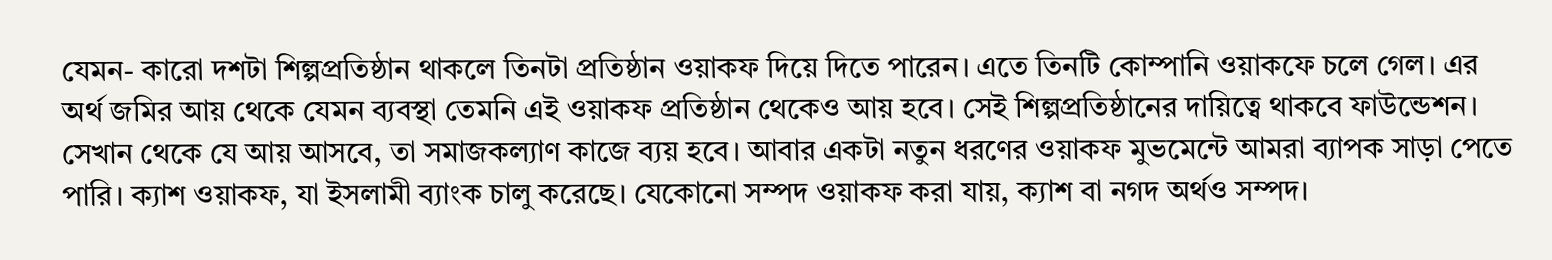যেমন- কারো দশটা শিল্পপ্রতিষ্ঠান থাকলে তিনটা প্রতিষ্ঠান ওয়াকফ দিয়ে দিতে পারেন। এতে তিনটি কোম্পানি ওয়াকফে চলে গেল। এর অর্থ জমির আয় থেকে যেমন ব্যবস্থা তেমনি এই ওয়াকফ প্রতিষ্ঠান থেকেও আয় হবে। সেই শিল্পপ্রতিষ্ঠানের দায়িত্বে থাকবে ফাউন্ডেশন। সেখান থেকে যে আয় আসবে, তা সমাজকল্যাণ কাজে ব্যয় হবে। আবার একটা নতুন ধরণের ওয়াকফ মুভমেন্টে আমরা ব্যাপক সাড়া পেতে পারি। ক্যাশ ওয়াকফ, যা ইসলামী ব্যাংক চালু করেছে। যেকোনো সম্পদ ওয়াকফ করা যায়, ক্যাশ বা নগদ অর্থও সম্পদ।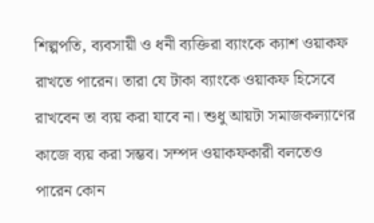শিল্পপতি, ব্যবসায়ী ও ধনী ব্যক্তিরা ব্যাংকে ক্যাশ ওয়াকফ রাখতে পারেন। তারা যে টাকা ব্যাংকে ওয়াকফ হিসেবে রাখবেন তা ব্যয় করা যাবে না। শুধু আয়টা সমাজকল্যাণের কাজে ব্যয় করা সম্ভব। সম্পদ ওয়াকফকারী বলতেও পারেন কোন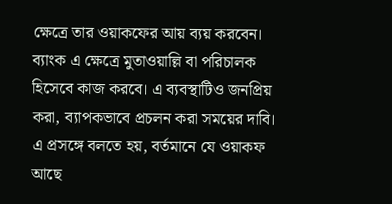ক্ষেত্রে তার ওয়াকফের আয় ব্যয় করবেন। ব্যাংক এ ক্ষেত্রে মুতাওয়াল্লি বা পরিচালক হিসেবে কাজ করবে। এ ব্যবস্থাটিও জনপ্রিয় করা, ব্যাপকভাবে প্রচলন করা সময়ের দাবি।
এ প্রসঙ্গে বলতে হয়, বর্তমানে যে ওয়াকফ আছে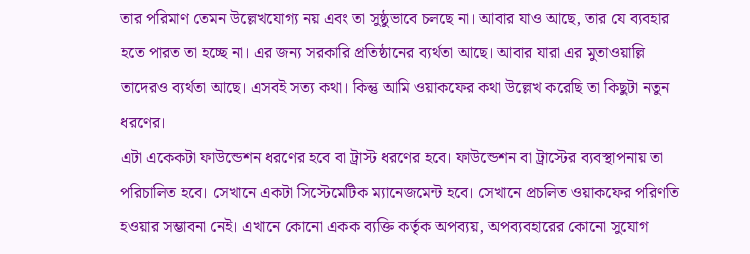তার পরিমাণ তেমন উল্লেখযোগ্য নয় এবং তা সুষ্ঠুভাবে চলছে না। আবার যাও আছে, তার যে ব্যবহার হতে পারত তা হচ্ছে না। এর জন্য সরকারি প্রতিষ্ঠানের ব্যর্থতা আছে। আবার যারা এর মুতাওয়াল্লি তাদেরও ব্যর্থতা আছে। এসবই সত্য কথা। কিন্তু আমি ওয়াকফের কথা উল্লেখ করেছি তা কিছুটা নতুন ধরণের।
এটা একেকটা ফাউন্ডেশন ধরণের হবে বা ট্রাস্ট ধরণের হবে। ফাউন্ডেশন বা ট্রাস্টের ব্যবস্থাপনায় তা পরিচালিত হবে। সেখানে একটা সিস্টেমেটিক ম্যানেজমেন্ট হবে। সেখানে প্রচলিত ওয়াকফের পরিণতি হওয়ার সম্ভাবনা নেই। এখানে কোনো একক ব্যক্তি কর্তৃক অপব্যয়, অপব্যবহারের কোনো সুযোগ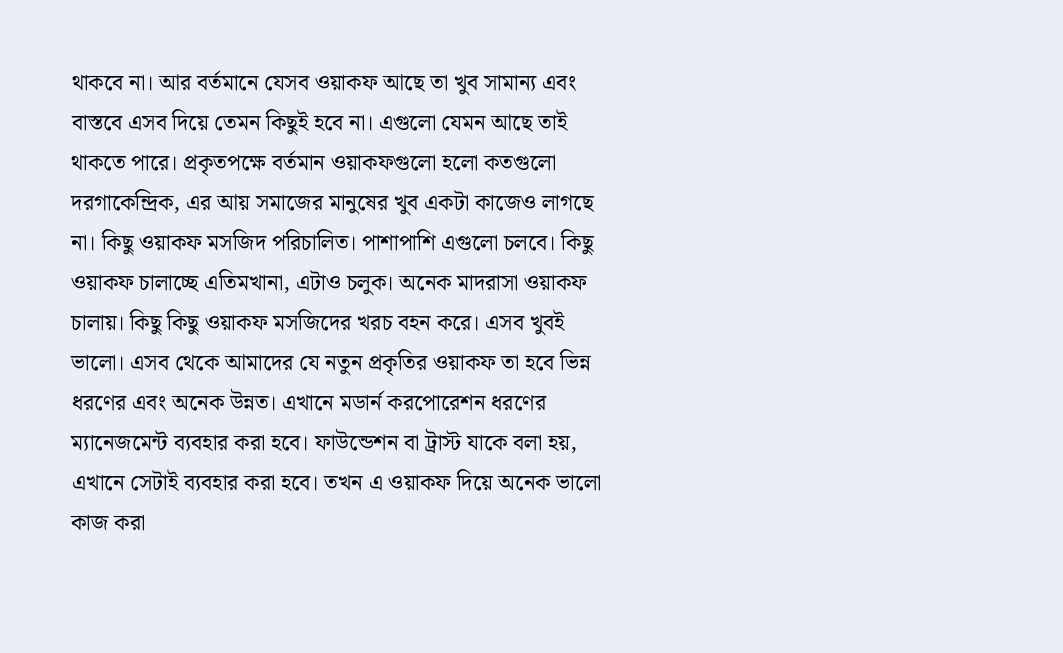থাকবে না। আর বর্তমানে যেসব ওয়াকফ আছে তা খুব সামান্য এবং বাস্তবে এসব দিয়ে তেমন কিছুই হবে না। এগুলো যেমন আছে তাই থাকতে পারে। প্রকৃতপক্ষে বর্তমান ওয়াকফগুলো হলো কতগুলো দরগাকেন্দ্রিক, এর আয় সমাজের মানুষের খুব একটা কাজেও লাগছে না। কিছু ওয়াকফ মসজিদ পরিচালিত। পাশাপাশি এগুলো চলবে। কিছু ওয়াকফ চালাচ্ছে এতিমখানা, এটাও চলুক। অনেক মাদরাসা ওয়াকফ চালায়। কিছু কিছু ওয়াকফ মসজিদের খরচ বহন করে। এসব খুবই ভালো। এসব থেকে আমাদের যে নতুন প্রকৃতির ওয়াকফ তা হবে ভিন্ন ধরণের এবং অনেক উন্নত। এখানে মডার্ন করপোরেশন ধরণের ম্যানেজমেন্ট ব্যবহার করা হবে। ফাউন্ডেশন বা ট্রাস্ট যাকে বলা হয়, এখানে সেটাই ব্যবহার করা হবে। তখন এ ওয়াকফ দিয়ে অনেক ভালো কাজ করা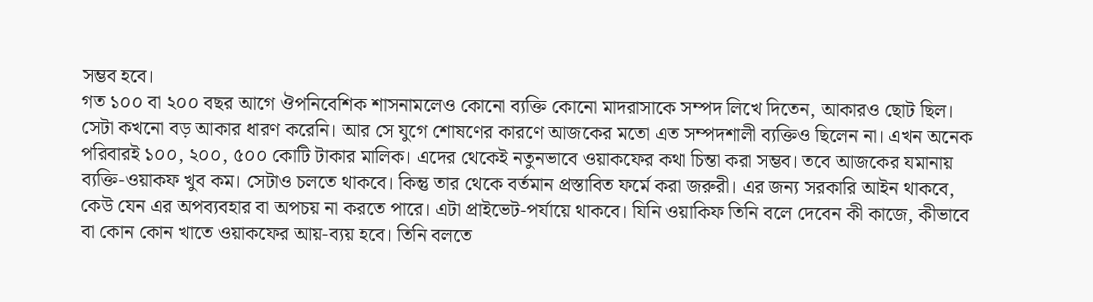সম্ভব হবে।
গত ১০০ বা ২০০ বছর আগে ঔপনিবেশিক শাসনামলেও কোনো ব্যক্তি কোনো মাদরাসাকে সম্পদ লিখে দিতেন, আকারও ছোট ছিল। সেটা কখনো বড় আকার ধারণ করেনি। আর সে যুগে শোষণের কারণে আজকের মতো এত সম্পদশালী ব্যক্তিও ছিলেন না। এখন অনেক পরিবারই ১০০, ২০০, ৫০০ কোটি টাকার মালিক। এদের থেকেই নতুনভাবে ওয়াকফের কথা চিন্তা করা সম্ভব। তবে আজকের যমানায় ব্যক্তি-ওয়াকফ খুব কম। সেটাও চলতে থাকবে। কিন্তু তার থেকে বর্তমান প্রস্তাবিত ফর্মে করা জরুরী। এর জন্য সরকারি আইন থাকবে, কেউ যেন এর অপব্যবহার বা অপচয় না করতে পারে। এটা প্রাইভেট-পর্যায়ে থাকবে। যিনি ওয়াকিফ তিনি বলে দেবেন কী কাজে, কীভাবে বা কোন কোন খাতে ওয়াকফের আয়-ব্যয় হবে। তিনি বলতে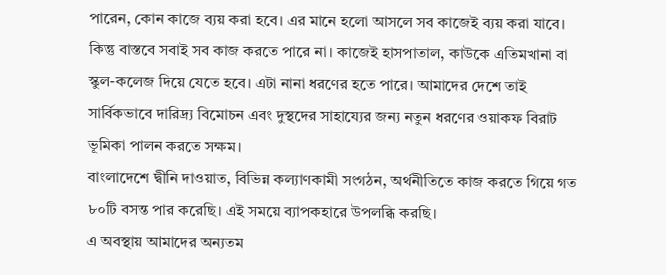পারেন, কোন কাজে ব্যয় করা হবে। এর মানে হলো আসলে সব কাজেই ব্যয় করা যাবে। কিন্তু বাস্তবে সবাই সব কাজ করতে পারে না। কাজেই হাসপাতাল, কাউকে এতিমখানা বা স্কুল-কলেজ দিয়ে যেতে হবে। এটা নানা ধরণের হতে পারে। আমাদের দেশে তাই সার্বিকভাবে দারিদ্র্য বিমোচন এবং দুস্থদের সাহায্যের জন্য নতুন ধরণের ওয়াকফ বিরাট ভূমিকা পালন করতে সক্ষম।
বাংলাদেশে দ্বীনি দাওয়াত, বিভিন্ন কল্যাণকামী সংগঠন, অর্থনীতিতে কাজ করতে গিয়ে গত ৮০টি বসন্ত পার করেছি। এই সময়ে ব্যাপকহারে উপলব্ধি করছি।
এ অবস্থায় আমাদের অন্যতম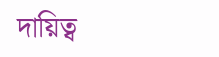দায়িত্ব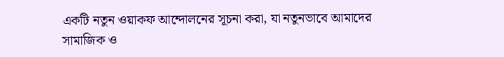একটি নতুন ওয়াকফ আন্দোলনের সূচনা করা, যা নতুনভাবে আমাদের সামাজিক ও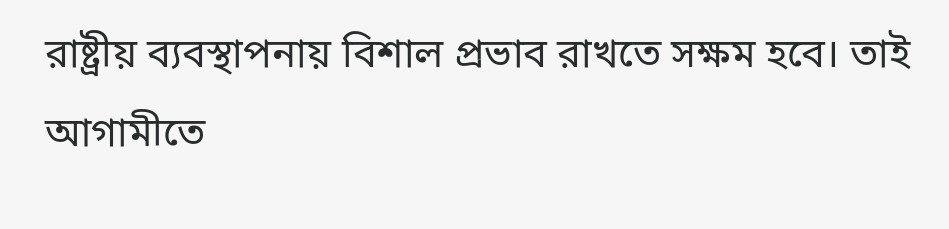রাষ্ট্রীয় ব্যবস্থাপনায় বিশাল প্রভাব রাখতে সক্ষম হবে। তাই আগামীতে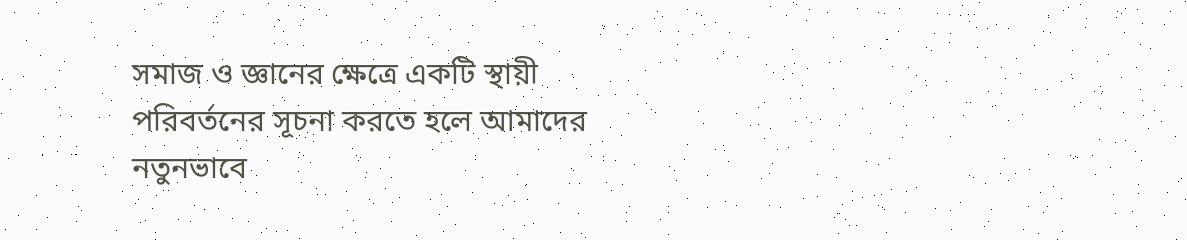সমাজ ও জ্ঞানের ক্ষেত্রে একটি স্থায়ী পরিবর্তনের সূচনা করতে হলে আমাদের নতুনভাবে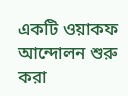একটি ওয়াকফ আন্দোলন শুরু করা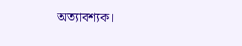অত্যাবশ্যক।